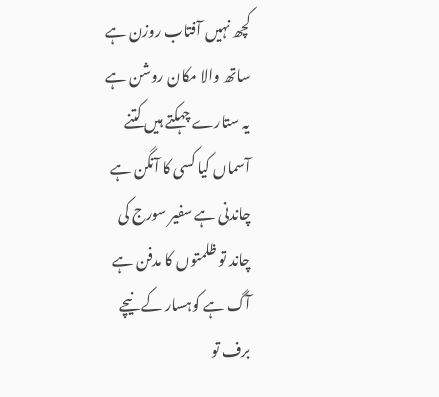کچھ نہیں آفتاب روزن ہے
ساتھ والا مکان روشن ہے
یہ ستارے چہکتے ہیں کتنے
آسماں کیا کسی کا آنگن ہے
چاندنی ہے سفیر سورج کی
چاند تو ظلمتوں کا مدفن ہے
آگ ہے کوہسار کے نیچے
برف تو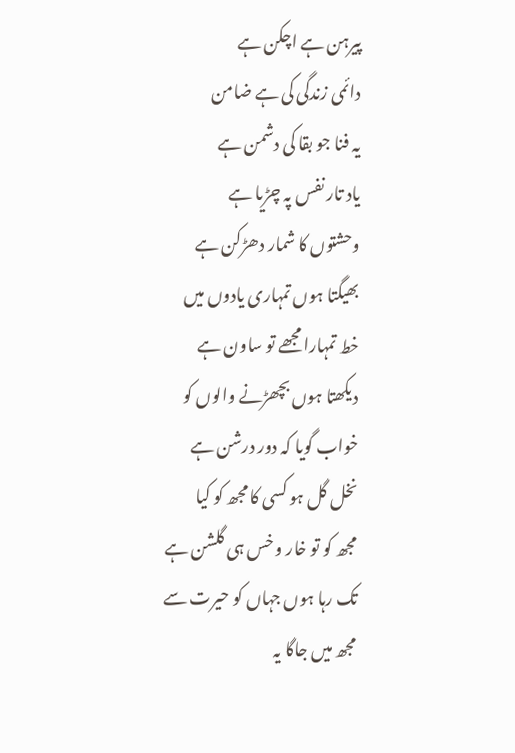پیرہن ہے اچکن ہے
دائمی زندگی کی ہے ضامن
یہ فنا جو بقا کی دشمن ہے
یاد تار نفس پہ چڑیا ہے
وحشتوں کا شمار دھڑکن ہے
بھیگتا ہوں تمہاری یادوں میں
خط تمہارا مجھے تو ساون ہے
دیکھتا ہوں بچھڑنے والوں کو
خواب گویا کہ دور درشن ہے
نخل گل ہو کسی کا مجھ کو کیا
مجھ کو تو خار و خس ہی گلشن ہے
تک رہا ہوں جہاں کو حیرت سے
مجھ میں جاگا یہ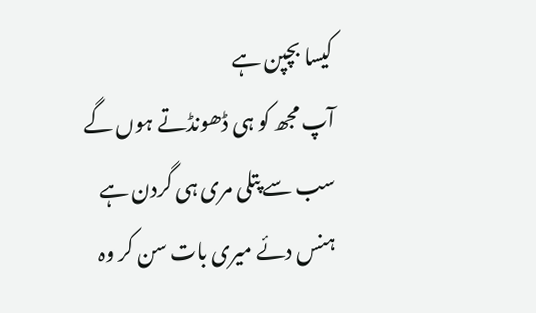کیسا بچپن ہے
آپ مجھ کو ہی ڈھونڈتے ہوں گے
سب سے پتلی مری ہی گردن ہے
ہنس دئے میری بات سن کر وہ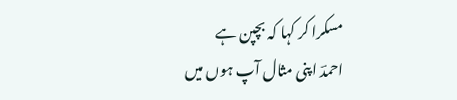مسکرا کر کہا کہ بچپن ہے
احمدؔ اپنی مثال آپ ہوں میں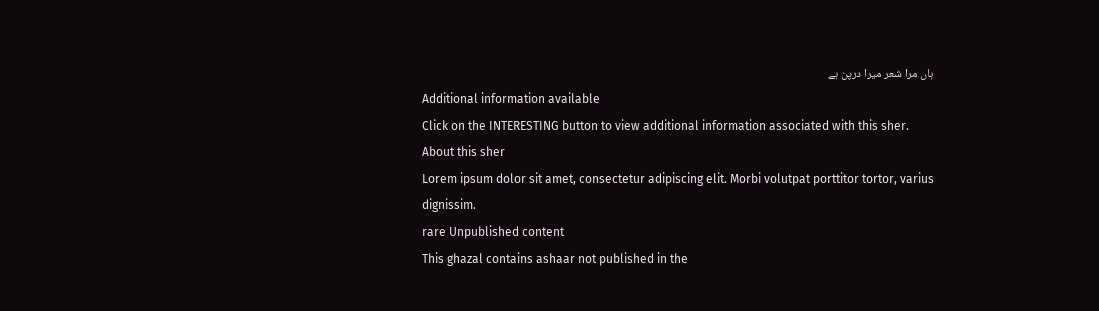ہاں مرا شعر میرا درپن ہے
Additional information available
Click on the INTERESTING button to view additional information associated with this sher.
About this sher
Lorem ipsum dolor sit amet, consectetur adipiscing elit. Morbi volutpat porttitor tortor, varius dignissim.
rare Unpublished content
This ghazal contains ashaar not published in the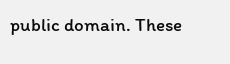public domain. These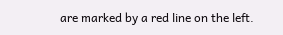are marked by a red line on the left.